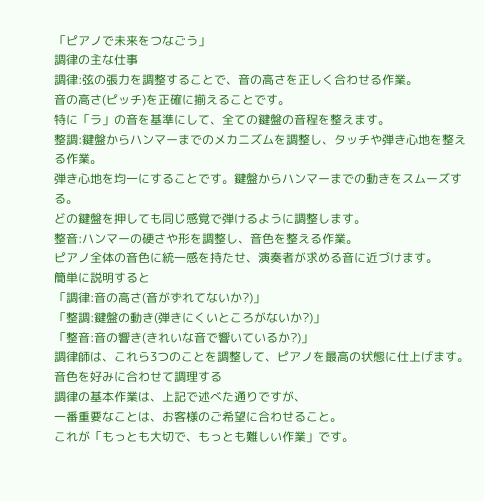「ピアノで未来をつなごう」
調律の主な仕事
調律:弦の張力を調整することで、音の高さを正しく合わせる作業。
音の高さ(ピッチ)を正確に揃えることです。
特に「ラ」の音を基準にして、全ての鍵盤の音程を整えます。
整調:鍵盤からハンマーまでのメカニズムを調整し、タッチや弾き心地を整える作業。
弾き心地を均一にすることです。鍵盤からハンマーまでの動きをスムーズする。
どの鍵盤を押しても同じ感覚で弾けるように調整します。
整音:ハンマーの硬さや形を調整し、音色を整える作業。
ピアノ全体の音色に統一感を持たせ、演奏者が求める音に近づけます。
簡単に説明すると
「調律:音の高さ(音がずれてないか?)」
「整調:鍵盤の動き(弾きにくいところがないか?)」
「整音:音の響き(きれいな音で響いているか?)」
調律師は、これら3つのことを調整して、ピアノを最高の状態に仕上げます。
音色を好みに合わせて調理する
調律の基本作業は、上記で述べた通りですが、
一番重要なことは、お客様のご希望に合わせること。
これが「もっとも大切で、もっとも難しい作業」です。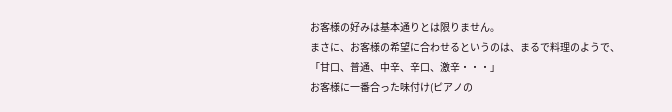お客様の好みは基本通りとは限りません。
まさに、お客様の希望に合わせるというのは、まるで料理のようで、
「甘口、普通、中辛、辛口、激辛・・・」
お客様に一番合った味付け(ピアノの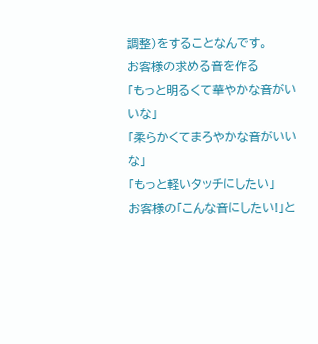調整)をすることなんです。
お客様の求める音を作る
「もっと明るくて華やかな音がいいな」
「柔らかくてまろやかな音がいいな」
「もっと軽いタッチにしたい」
お客様の「こんな音にしたい!」と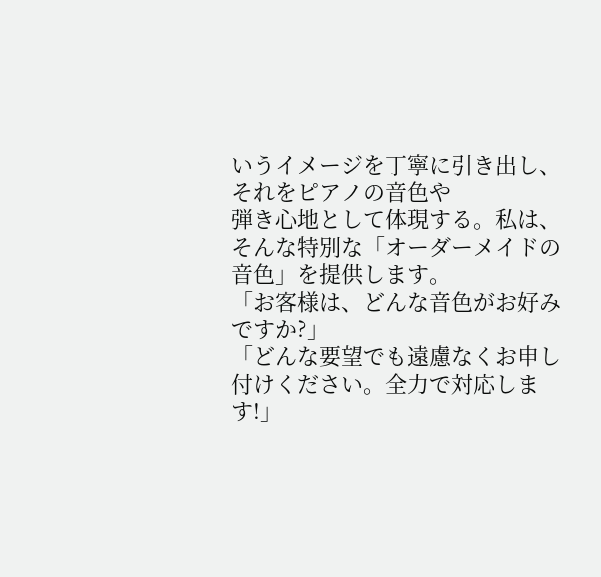いうイメージを丁寧に引き出し、それをピアノの音色や
弾き心地として体現する。私は、そんな特別な「オーダーメイドの音色」を提供します。
「お客様は、どんな音色がお好みですか?」
「どんな要望でも遠慮なくお申し付けください。全力で対応します!」